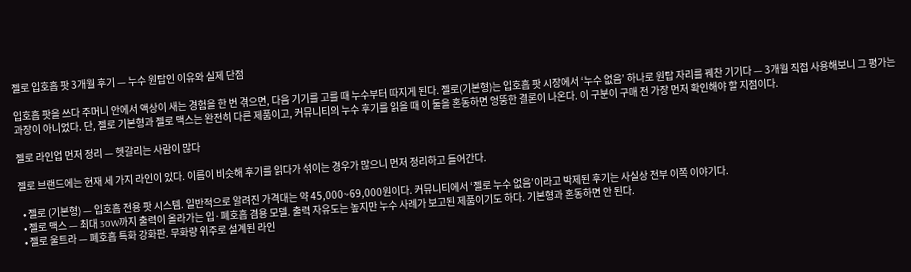젤로 입호흡 팟 3개월 후기 — 누수 원탑인 이유와 실제 단점

입호흡 팟을 쓰다 주머니 안에서 액상이 새는 경험을 한 번 겪으면, 다음 기기를 고를 때 누수부터 따지게 된다. 젤로(기본형)는 입호흡 팟 시장에서 ‘누수 없음’ 하나로 원탑 자리를 꿰찬 기기다 — 3개월 직접 사용해보니 그 평가는 과장이 아니었다. 단, 젤로 기본형과 젤로 맥스는 완전히 다른 제품이고, 커뮤니티의 누수 후기를 읽을 때 이 둘을 혼동하면 엉뚱한 결론이 나온다. 이 구분이 구매 전 가장 먼저 확인해야 할 지점이다.

젤로 라인업 먼저 정리 — 헷갈리는 사람이 많다

젤로 브랜드에는 현재 세 가지 라인이 있다. 이름이 비슷해 후기를 읽다가 섞이는 경우가 많으니 먼저 정리하고 들어간다.

  • 젤로 (기본형) — 입호흡 전용 팟 시스템. 일반적으로 알려진 가격대는 약 45,000~69,000원이다. 커뮤니티에서 ‘젤로 누수 없음’이라고 박제된 후기는 사실상 전부 이쪽 이야기다.
  • 젤로 맥스 — 최대 30W까지 출력이 올라가는 입·폐호흡 겸용 모델. 출력 자유도는 높지만 누수 사례가 보고된 제품이기도 하다. 기본형과 혼동하면 안 된다.
  • 젤로 울트라 — 폐호흡 특화 강화판. 무화량 위주로 설계된 라인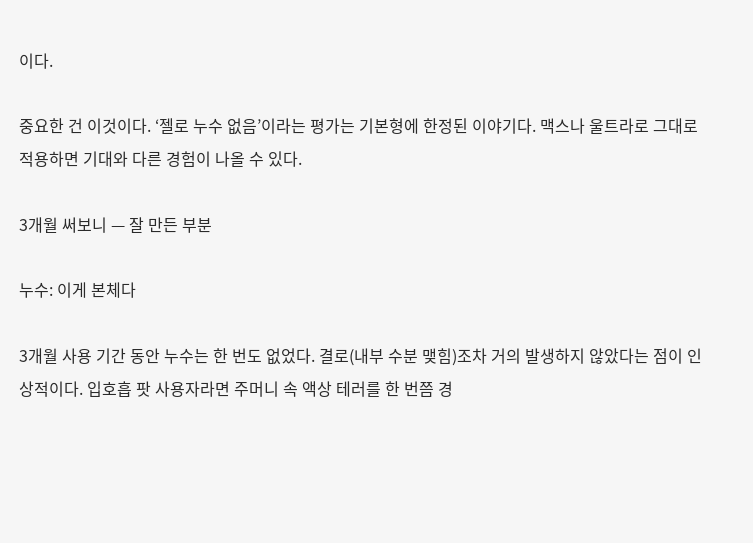이다.

중요한 건 이것이다. ‘젤로 누수 없음’이라는 평가는 기본형에 한정된 이야기다. 맥스나 울트라로 그대로 적용하면 기대와 다른 경험이 나올 수 있다.

3개월 써보니 — 잘 만든 부분

누수: 이게 본체다

3개월 사용 기간 동안 누수는 한 번도 없었다. 결로(내부 수분 맺힘)조차 거의 발생하지 않았다는 점이 인상적이다. 입호흡 팟 사용자라면 주머니 속 액상 테러를 한 번쯤 경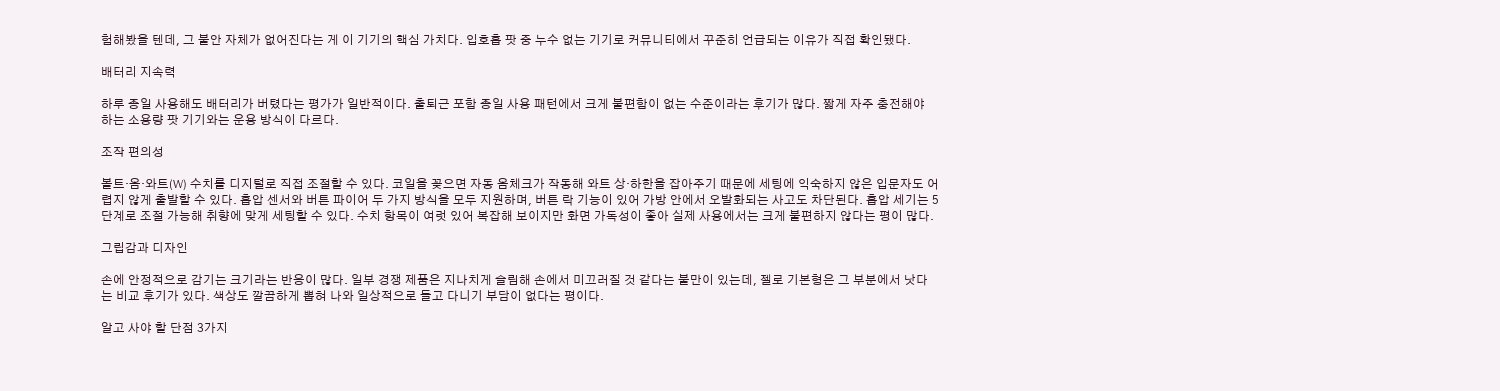험해봤을 텐데, 그 불안 자체가 없어진다는 게 이 기기의 핵심 가치다. 입호흡 팟 중 누수 없는 기기로 커뮤니티에서 꾸준히 언급되는 이유가 직접 확인됐다.

배터리 지속력

하루 종일 사용해도 배터리가 버텼다는 평가가 일반적이다. 출퇴근 포함 종일 사용 패턴에서 크게 불편함이 없는 수준이라는 후기가 많다. 짧게 자주 충전해야 하는 소용량 팟 기기와는 운용 방식이 다르다.

조작 편의성

볼트·옴·와트(W) 수치를 디지털로 직접 조절할 수 있다. 코일을 꽂으면 자동 옴체크가 작동해 와트 상·하한을 잡아주기 때문에 세팅에 익숙하지 않은 입문자도 어렵지 않게 출발할 수 있다. 흡압 센서와 버튼 파이어 두 가지 방식을 모두 지원하며, 버튼 락 기능이 있어 가방 안에서 오발화되는 사고도 차단된다. 흡압 세기는 5단계로 조절 가능해 취향에 맞게 세팅할 수 있다. 수치 항목이 여럿 있어 복잡해 보이지만 화면 가독성이 좋아 실제 사용에서는 크게 불편하지 않다는 평이 많다.

그립감과 디자인

손에 안정적으로 감기는 크기라는 반응이 많다. 일부 경쟁 제품은 지나치게 슬림해 손에서 미끄러질 것 같다는 불만이 있는데, 젤로 기본형은 그 부분에서 낫다는 비교 후기가 있다. 색상도 깔끔하게 뽑혀 나와 일상적으로 들고 다니기 부담이 없다는 평이다.

알고 사야 할 단점 3가지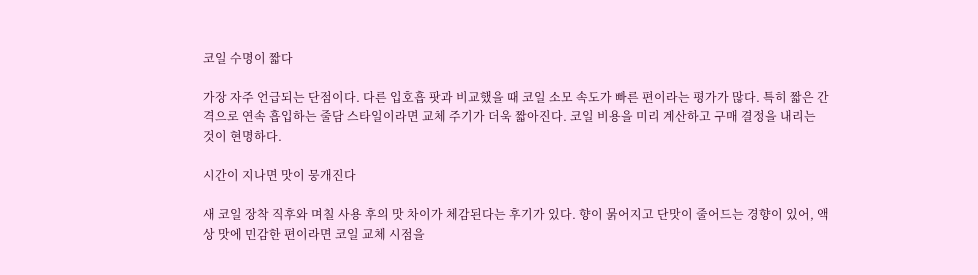코일 수명이 짧다

가장 자주 언급되는 단점이다. 다른 입호흡 팟과 비교했을 때 코일 소모 속도가 빠른 편이라는 평가가 많다. 특히 짧은 간격으로 연속 흡입하는 줄담 스타일이라면 교체 주기가 더욱 짧아진다. 코일 비용을 미리 계산하고 구매 결정을 내리는 것이 현명하다.

시간이 지나면 맛이 뭉개진다

새 코일 장착 직후와 며칠 사용 후의 맛 차이가 체감된다는 후기가 있다. 향이 묽어지고 단맛이 줄어드는 경향이 있어, 액상 맛에 민감한 편이라면 코일 교체 시점을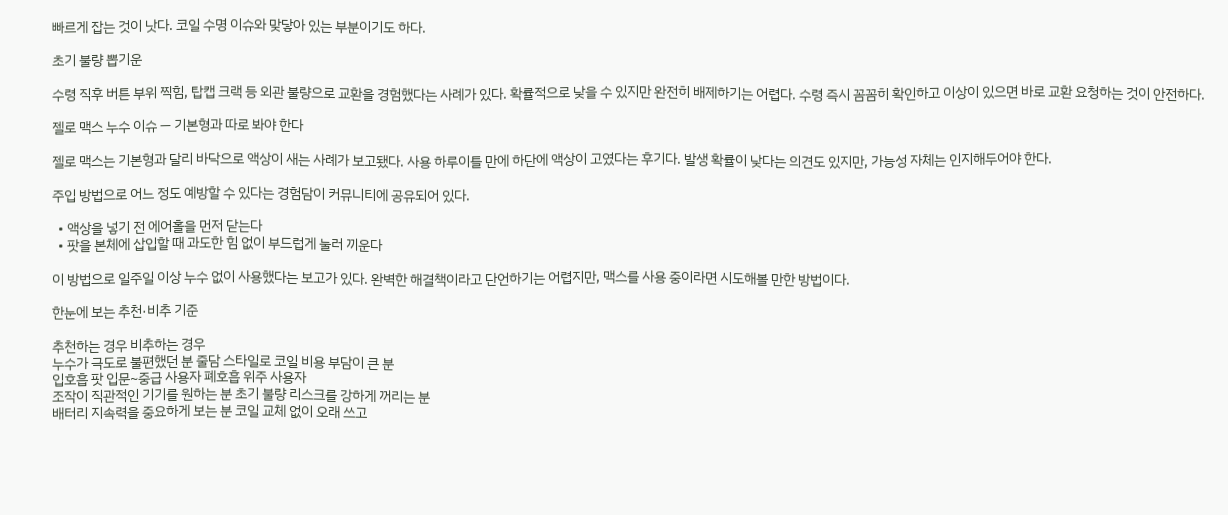빠르게 잡는 것이 낫다. 코일 수명 이슈와 맞닿아 있는 부분이기도 하다.

초기 불량 뽑기운

수령 직후 버튼 부위 찍힘, 탑캡 크랙 등 외관 불량으로 교환을 경험했다는 사례가 있다. 확률적으로 낮을 수 있지만 완전히 배제하기는 어렵다. 수령 즉시 꼼꼼히 확인하고 이상이 있으면 바로 교환 요청하는 것이 안전하다.

젤로 맥스 누수 이슈 — 기본형과 따로 봐야 한다

젤로 맥스는 기본형과 달리 바닥으로 액상이 새는 사례가 보고됐다. 사용 하루이틀 만에 하단에 액상이 고였다는 후기다. 발생 확률이 낮다는 의견도 있지만, 가능성 자체는 인지해두어야 한다.

주입 방법으로 어느 정도 예방할 수 있다는 경험담이 커뮤니티에 공유되어 있다.

  • 액상을 넣기 전 에어홀을 먼저 닫는다
  • 팟을 본체에 삽입할 때 과도한 힘 없이 부드럽게 눌러 끼운다

이 방법으로 일주일 이상 누수 없이 사용했다는 보고가 있다. 완벽한 해결책이라고 단언하기는 어렵지만, 맥스를 사용 중이라면 시도해볼 만한 방법이다.

한눈에 보는 추천·비추 기준

추천하는 경우 비추하는 경우
누수가 극도로 불편했던 분 줄담 스타일로 코일 비용 부담이 큰 분
입호흡 팟 입문~중급 사용자 폐호흡 위주 사용자
조작이 직관적인 기기를 원하는 분 초기 불량 리스크를 강하게 꺼리는 분
배터리 지속력을 중요하게 보는 분 코일 교체 없이 오래 쓰고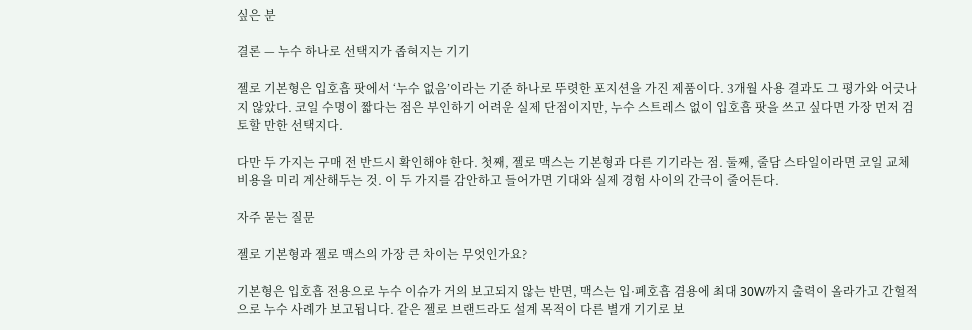싶은 분

결론 — 누수 하나로 선택지가 좁혀지는 기기

젤로 기본형은 입호흡 팟에서 ‘누수 없음’이라는 기준 하나로 뚜렷한 포지션을 가진 제품이다. 3개월 사용 결과도 그 평가와 어긋나지 않았다. 코일 수명이 짧다는 점은 부인하기 어려운 실제 단점이지만, 누수 스트레스 없이 입호흡 팟을 쓰고 싶다면 가장 먼저 검토할 만한 선택지다.

다만 두 가지는 구매 전 반드시 확인해야 한다. 첫째, 젤로 맥스는 기본형과 다른 기기라는 점. 둘째, 줄담 스타일이라면 코일 교체 비용을 미리 계산해두는 것. 이 두 가지를 감안하고 들어가면 기대와 실제 경험 사이의 간극이 줄어든다.

자주 묻는 질문

젤로 기본형과 젤로 맥스의 가장 큰 차이는 무엇인가요?

기본형은 입호흡 전용으로 누수 이슈가 거의 보고되지 않는 반면, 맥스는 입·폐호흡 겸용에 최대 30W까지 출력이 올라가고 간헐적으로 누수 사례가 보고됩니다. 같은 젤로 브랜드라도 설계 목적이 다른 별개 기기로 보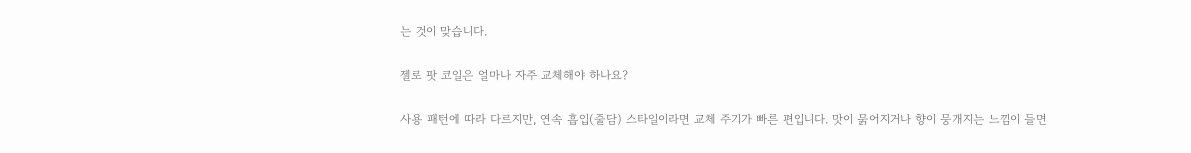는 것이 맞습니다.

젤로 팟 코일은 얼마나 자주 교체해야 하나요?

사용 패턴에 따라 다르지만, 연속 흡입(줄담) 스타일이라면 교체 주기가 빠른 편입니다. 맛이 묽어지거나 향이 뭉개지는 느낌이 들면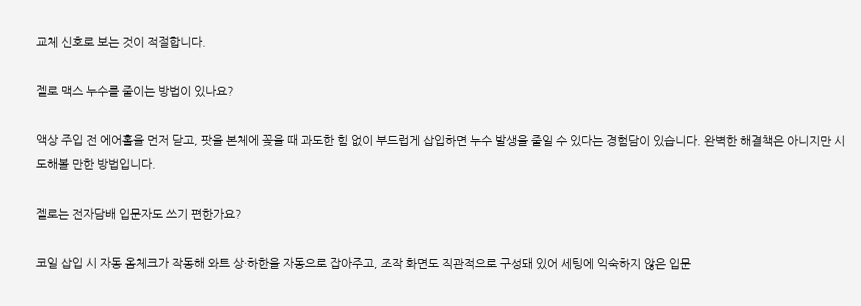교체 신호로 보는 것이 적절합니다.

젤로 맥스 누수를 줄이는 방법이 있나요?

액상 주입 전 에어홀을 먼저 닫고, 팟을 본체에 꽂을 때 과도한 힘 없이 부드럽게 삽입하면 누수 발생을 줄일 수 있다는 경험담이 있습니다. 완벽한 해결책은 아니지만 시도해볼 만한 방법입니다.

젤로는 전자담배 입문자도 쓰기 편한가요?

코일 삽입 시 자동 옴체크가 작동해 와트 상·하한을 자동으로 잡아주고, 조작 화면도 직관적으로 구성돼 있어 세팅에 익숙하지 않은 입문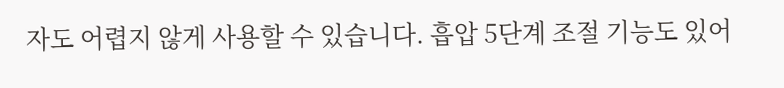자도 어렵지 않게 사용할 수 있습니다. 흡압 5단계 조절 기능도 있어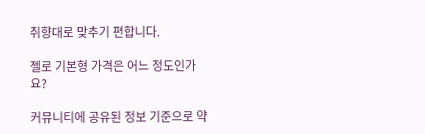취향대로 맞추기 편합니다.

젤로 기본형 가격은 어느 정도인가요?

커뮤니티에 공유된 정보 기준으로 약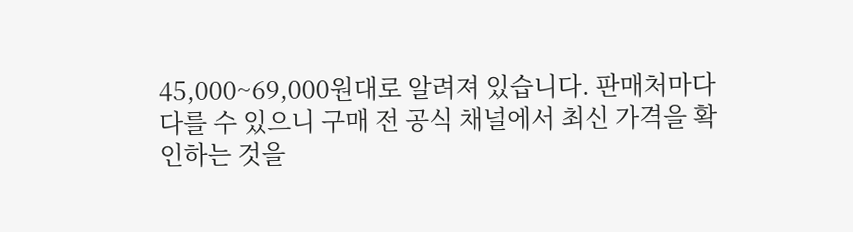45,000~69,000원대로 알려져 있습니다. 판매처마다 다를 수 있으니 구매 전 공식 채널에서 최신 가격을 확인하는 것을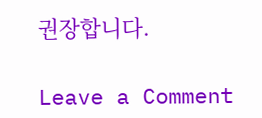권장합니다.

Leave a Comment